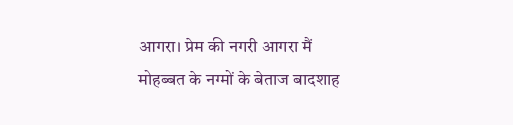आगरा। प्रेम की नगरी आगरा मैं मोहब्बत के नग्मों के बेताज बादशाह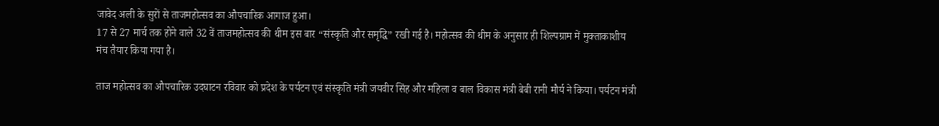जावेद अली के सुरों से ताजमहोत्सव का औपचारिक आगाज हुआ।
17 से 27 मार्च तक होने वाले 32 वें ताजमहोत्सव की थीम इस बार “संस्कृति और समृद्धि” रखी गई है। महोत्सव की थीम के अनुसार ही शिल्पग्राम में मुक्ताकाशीय मंच तैयार किया गया है।

ताज महोत्सव का औपचारिक उदघाटन रविवार को प्रदेश के पर्यटन एवं संस्कृति मंत्री जयवीर सिंह और महिला व बाल विकास मंत्री बेबी रानी मौर्य ने किया। पर्यटन मंत्री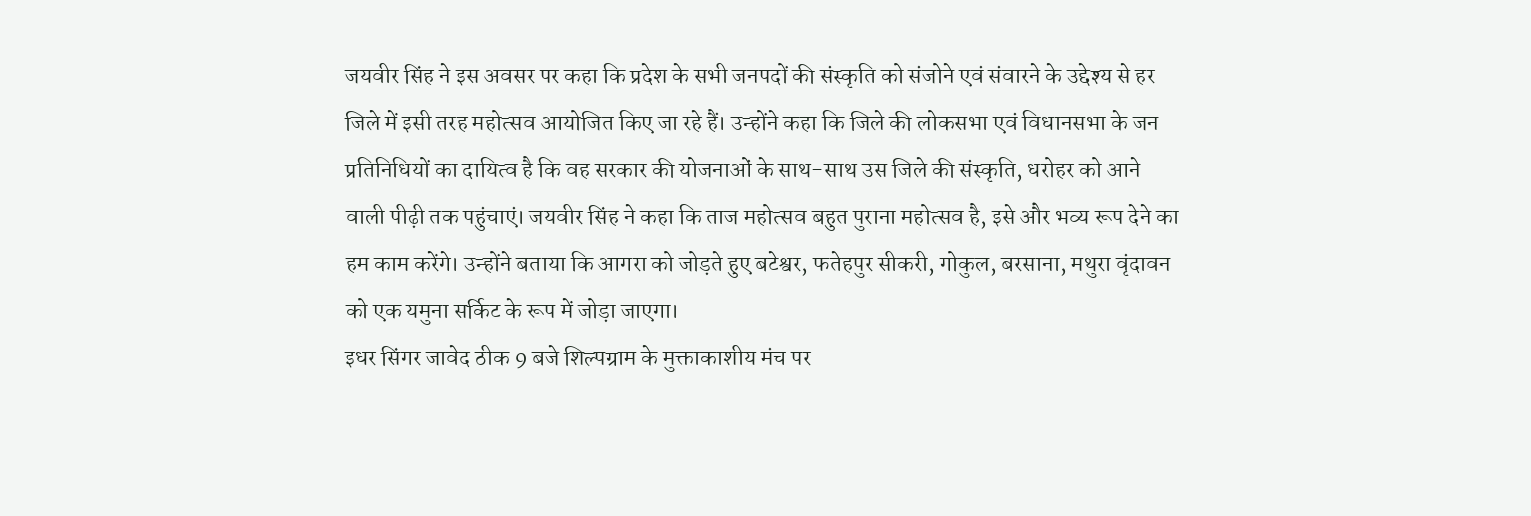जयवीर सिंह ने इस अवसर पर कहा कि प्रदेश के सभी जनपदों की संस्कृति को संजोने एवं संवारने के उद्देश्य से हर जिले में इसी तरह महोत्सव आयोजित किए जा रहे हैं। उन्होंने कहा कि जिले की लोकसभा एवं विधानसभा के जन प्रतिनिधियों का दायित्व है कि वह सरकार की योजनाओं के साथ-साथ उस जिले की संस्कृति, धरोहर को आने वाली पीढ़ी तक पहुंचाएं। जयवीर सिंह ने कहा कि ताज महोत्सव बहुत पुराना महोत्सव है, इसे और भव्य रूप देने का हम काम करेंगे। उन्होंने बताया कि आगरा को जोड़ते हुए बटेश्वर, फतेहपुर सीकरी, गोकुल, बरसाना, मथुरा वृंदावन को एक यमुना सर्किट के रूप में जोड़ा जाएगा।
इधर सिंगर जावेद ठीक 9 बजे शिल्पग्राम के मुक्ताकाशीय मंच पर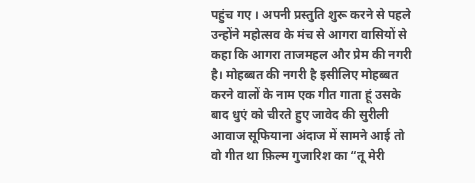पहुंच गए । अपनी प्रस्तुति शुरू करने से पहले उन्होंने महोत्सव के मंच से आगरा वासियों से कहा कि आगरा ताजमहल और प्रेम की नगरी है। मोहब्बत की नगरी है इसीलिए मोहब्बत करने वालों के नाम एक गीत गाता हूं उसके बाद धुएं को चीरते हुए जावेद की सुरीली आवाज सूफियाना अंदाज में सामने आई तो वो गीत था फ़िल्म गुजारिश का “तू मेरी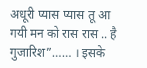अधूरी प्यास प्यास तू आ गयी मन को रास रास .. है गुजारिश”…… । इसके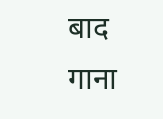बाद गाना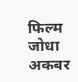फिल्म जोधा अकबर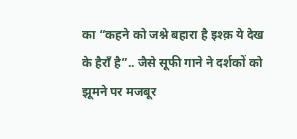का “कहने को जश्ने बहारा है इश्क़ ये देख के हैराँ है”.. जैसे सूफी गाने ने दर्शकों को झूमने पर मजबूर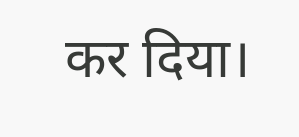कर दिया।